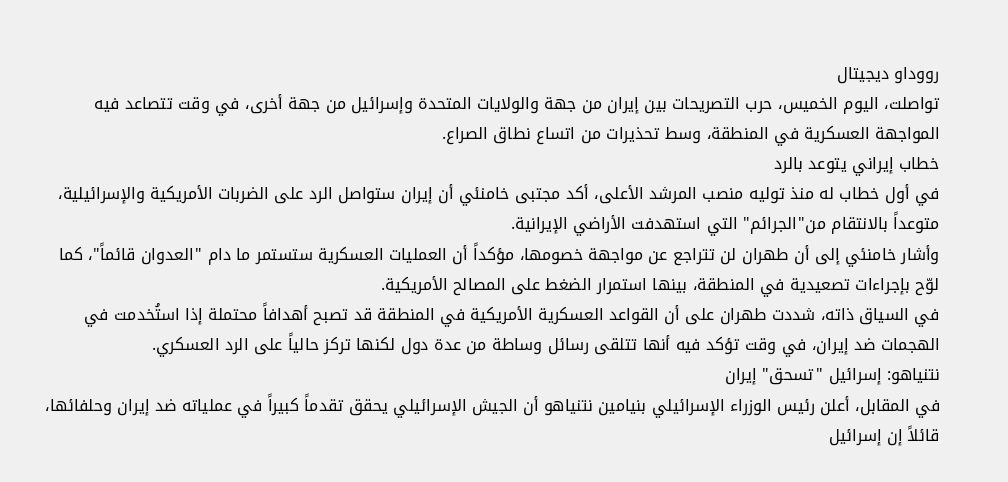رووداو ديجيتال
تواصلت، اليوم الخميس، حرب التصريحات بين إيران من جهة والولايات المتحدة وإسرائيل من جهة أخرى، في وقت تتصاعد فيه المواجهة العسكرية في المنطقة، وسط تحذيرات من اتساع نطاق الصراع.
خطاب إيراني يتوعد بالرد
في أول خطاب له منذ توليه منصب المرشد الأعلى، أكد مجتبى خامنئي أن إيران ستواصل الرد على الضربات الأمريكية والإسرائيلية، متوعداً بالانتقام من"الجرائم" التي استهدفت الأراضي الإيرانية.
وأشار خامنئي إلى أن طهران لن تتراجع عن مواجهة خصومها، مؤكداً أن العمليات العسكرية ستستمر ما دام "العدوان قائماً"، كما لوّح بإجراءات تصعيدية في المنطقة، بينها استمرار الضغط على المصالح الأمريكية.
في السياق ذاته، شددت طهران على أن القواعد العسكرية الأمريكية في المنطقة قد تصبح أهدافاً محتملة إذا استُخدمت في الهجمات ضد إيران، في وقت تؤكد فيه أنها تتلقى رسائل وساطة من عدة دول لكنها تركز حالياً على الرد العسكري.
نتنياهو: إسرائيل "تسحق" إيران
في المقابل، أعلن رئيس الوزراء الإسرائيلي بنيامين نتنياهو أن الجيش الإسرائيلي يحقق تقدماً كبيراً في عملياته ضد إيران وحلفائها، قائلاً إن إسرائيل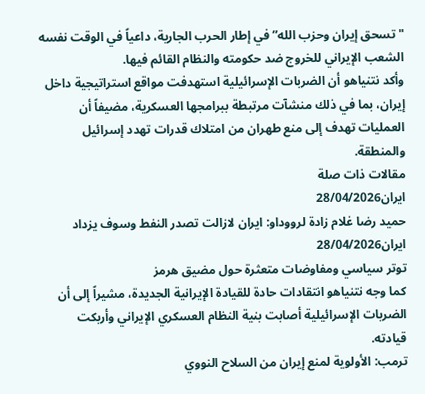"تسحق إيران وحزب الله” في إطار الحرب الجارية، داعياً في الوقت نفسه الشعب الإيراني للخروج ضد حكومته والنظام القائم فيها.
وأكد نتنياهو أن الضربات الإسرائيلية استهدفت مواقع استراتيجية داخل إيران، بما في ذلك منشآت مرتبطة ببرامجها العسكرية، مضيفاً أن العمليات تهدف إلى منع طهران من امتلاك قدرات تهدد إسرائيل والمنطقة.
مقالات ذات صلة
ايران28/04/2026
حميد رضا غلام زادة لرووداو: ايران لازالت تصدر النفط وسوف يزداد
ايران28/04/2026
توتر سياسي ومفاوضات متعثرة حول مضيق هرمز
كما وجه نتنياهو انتقادات حادة للقيادة الإيرانية الجديدة، مشيراً إلى أن الضربات الإسرائيلية أصابت بنية النظام العسكري الإيراني وأربكت قيادته.
ترمب: الأولوية لمنع إيران من السلاح النووي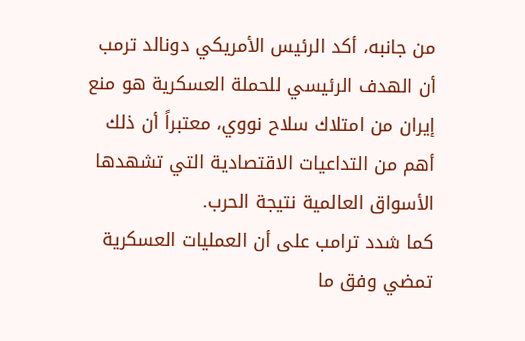من جانبه، أكد الرئيس الأمريكي دونالد ترمب أن الهدف الرئيسي للحملة العسكرية هو منع إيران من امتلاك سلاح نووي، معتبراً أن ذلك أهم من التداعيات الاقتصادية التي تشهدها الأسواق العالمية نتيجة الحرب.
كما شدد ترامب على أن العمليات العسكرية تمضي وفق ما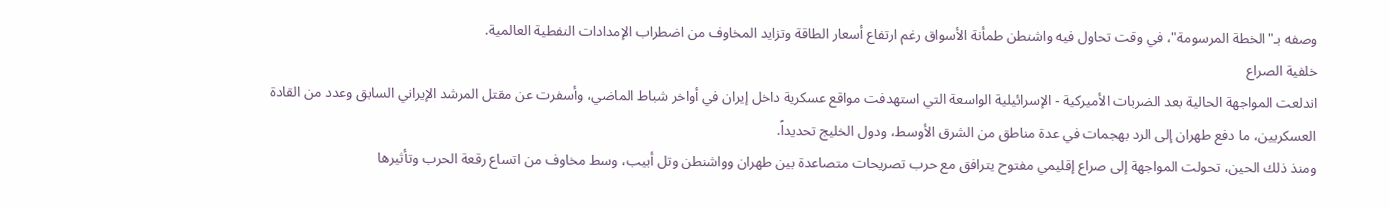وصفه بـ"الخطة المرسومة"، في وقت تحاول فيه واشنطن طمأنة الأسواق رغم ارتفاع أسعار الطاقة وتزايد المخاوف من اضطراب الإمدادات النفطية العالمية.
خلفية الصراع
اندلعت المواجهة الحالية بعد الضربات الأميركية - الإسرائيلية الواسعة التي استهدفت مواقع عسكرية داخل إيران في أواخر شباط الماضي، وأسفرت عن مقتل المرشد الإيراني السابق وعدد من القادة العسكريين، ما دفع طهران إلى الرد بهجمات في عدة مناطق من الشرق الأوسط، ودول الخليج تحديداً.
ومنذ ذلك الحين، تحولت المواجهة إلى صراع إقليمي مفتوح يترافق مع حرب تصريحات متصاعدة بين طهران وواشنطن وتل أبيب، وسط مخاوف من اتساع رقعة الحرب وتأثيرها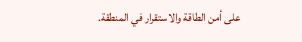على أمن الطاقة والاستقرار في المنطقة.